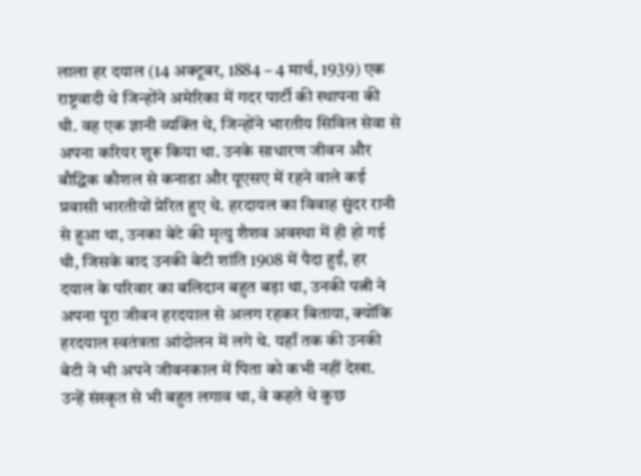लाला हर दयाल (14 अक्टूबर, 1884 – 4 मार्च, 1939) एक राष्ट्रवादी थे जिन्होंने अमेरिका में गदर पार्टी की स्थापना की थी. वह एक ज्ञानी व्यक्ति थे, जिन्होंने भारतीय सिविल सेवा से अपना करियर शुरू किया था. उनके साधारण जीवन और बौद्धिक कौशल से कनाडा और यूएसए में रहने वाले कई प्रवासी भारतीयों प्रेरित हुए थे. हरदायल का विवाह सुंदर रानी से हुआ था, उनका बेटे की मृत्यु शैशव अवस्था में ही हो गई थी, जिसके बाद उनकी बेटी शांति 1908 में पैदा हुईं, हर दयाल के परिवार का बलिदान बहुत बड़ा था, उनकी पत्नी ने अपना पूरा जीवन हरदयाल से अलग रहकर बिताया, क्योंकि हरदयाल स्वतंत्रता आंदोलन में लगे थे. यहाँ तक की उनकी बेटी ने भी अपने जीवनकाल में पिता को कभी नहीं देखा.
उन्हें संस्कृत से भी बहुत लगाव था, वे कहते थे कुछ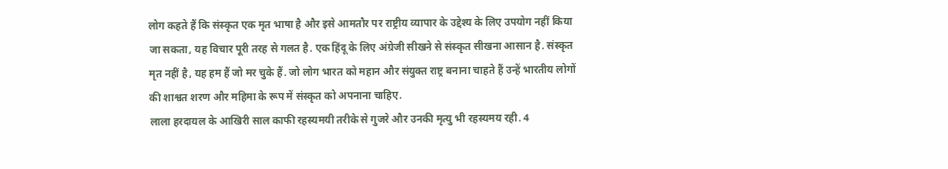लोग कहते हैं कि संस्कृत एक मृत भाषा है और इसे आमतौर पर राष्ट्रीय व्यापार के उद्देश्य के लिए उपयोग नहीं किया जा सकता, यह विचार पूरी तरह से गलत है. एक हिंदू के लिए अंग्रेजी सीखने से संस्कृत सीखना आसान है. संस्कृत मृत नहीं है, यह हम हैं जो मर चुके हैं. जो लोग भारत को महान और संयुक्त राष्ट्र बनाना चाहते हैं उन्हें भारतीय लोगों की शाश्वत शरण और महिमा के रूप में संस्कृत को अपनाना चाहिए.
लाला हरदायल के आखिरी साल काफी रहस्यमयी तरीके से गुजरे और उनकी मृत्यु भी रहस्यमय रही. 4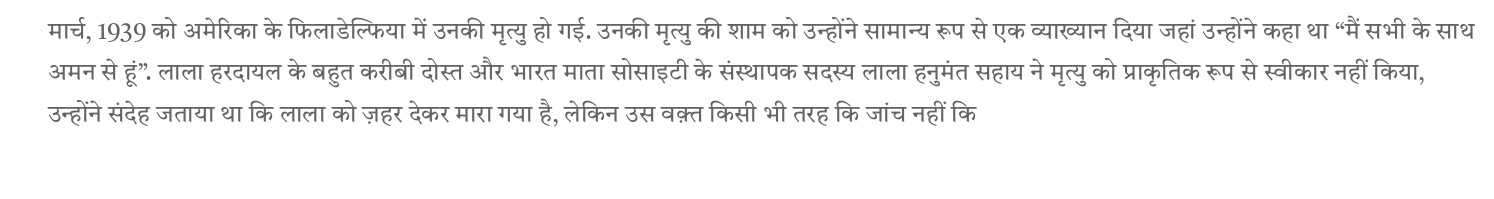मार्च, 1939 को अमेरिका के फिलाडेल्फिया में उनकी मृत्यु हो गई. उनकी मृत्यु की शाम को उन्होंने सामान्य रूप से एक व्याख्यान दिया जहां उन्होंने कहा था “मैं सभी के साथ अमन से हूं”. लाला हरदायल के बहुत करीबी दोस्त और भारत माता सोसाइटी के संस्थापक सदस्य लाला हनुमंत सहाय ने मृत्यु को प्राकृतिक रूप से स्वीकार नहीं किया, उन्होंने संदेह जताया था कि लाला को ज़हर देकर मारा गया है, लेकिन उस वक़्त किसी भी तरह कि जांच नहीं कि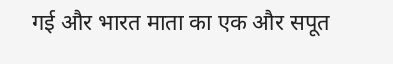गई और भारत माता का एक और सपूत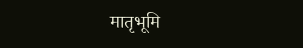मातृभूमि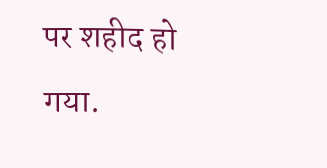पर शहीद हो गया.